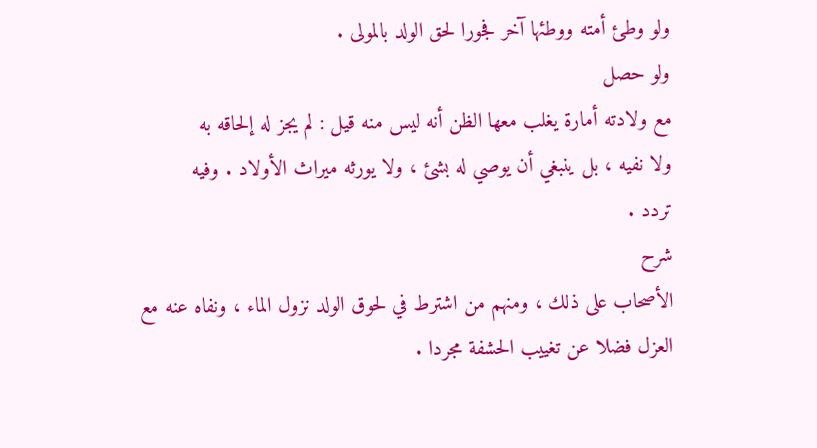ولو وطئ أمته ووطئها آخر فجورا لحق الولد بالمولى .
ولو حصل
مع ولادته أمارة يغلب معها الظن أنه ليس منه قيل : لم يجز له إلحاقه به
ولا نفيه ، بل ينبغي أن يوصي له بشئ ، ولا يورثه ميراث الأولاد . وفيه
تردد .
شرح
الأصحاب على ذلك ، ومنهم من اشترط في لحوق الولد نزول الماء ، ونفاه عنه مع
العزل فضلا عن تغييب الحشفة مجردا .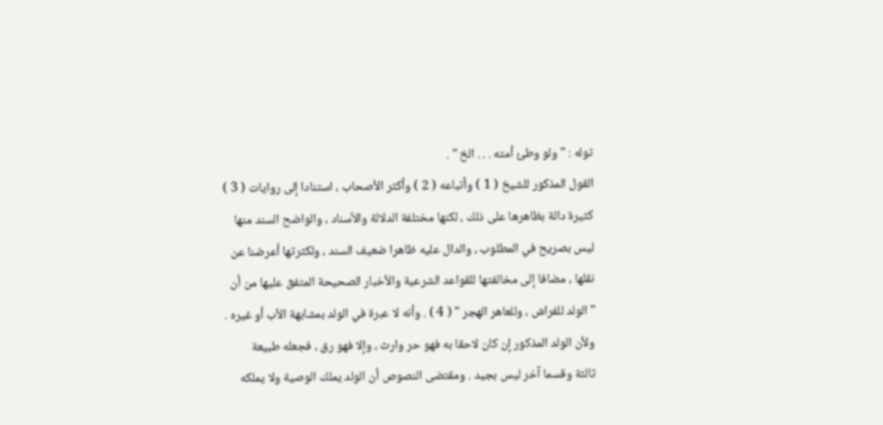توله : " ولو وطئ أمته . . . الخ " .
القول المذكور للشيخ ( 1 ) وأتباعه ( 2 ) وأكثر الأصحاب ، استنادا إلى روايات ( 3 )
كثيرة دالة بظاهرها على ذلك ، لكنها مختلفة الدلالة والأسناد ، والواضح السند منها
ليس بصريح في المطلوب ، والدال عليه ظاهرا ضعيف السند ، ولكثرتها أعرضنا عن
نقلها ، مضافا إلى مخالفتها للقواعد الشرعية والأخبار الصحيحة المتفق عليها من أن
" الولد للفراش ، وللعاهر الهجر " ( 4 ) . وأنه لا عبرة في الولد بمشابهة الأب أو غيره .
ولأن الولد المذكور إن كان لاحقا به فهو حر وارث ، وإلا فهو رق ، فجعله طبيعة
ثالثة وقسما آخر ليس بجيد . ومقتضى النصوص أن الولد يملك الوصية ولا يملكه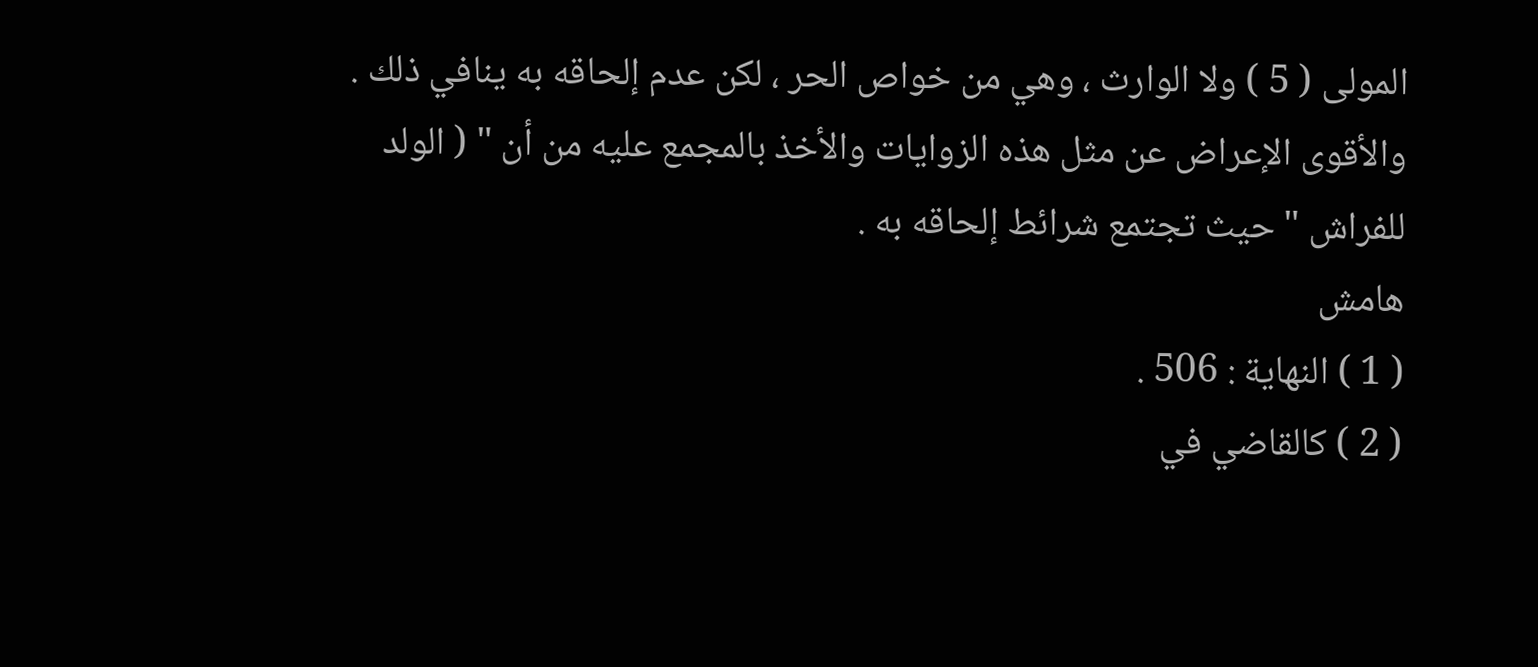المولى ( 5 ) ولا الوارث ، وهي من خواص الحر ، لكن عدم إلحاقه به ينافي ذلك .
والأقوى الإعراض عن مثل هذه الزوايات والأخذ بالمجمع عليه من أن " ( الولد
للفراش " حيث تجتمع شرائط إلحاقه به .
هامش
( 1 ) النهاية : 506 .
( 2 ) كالقاضي في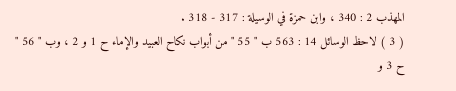المهذب 2 : 340 ، وابن حمزة في الوسيلة : 317 - 318 .
( 3 ) لاحظ الوسائل 14 : 563 ب " 55 " من أبواب نكاح العبيد والإماء ح 1 و 2 ، وب " 56 "
ح 3 و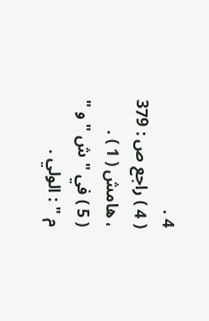4 .
( 4 ) راجع ص : 379 ، هامش ( 1 ) .
( 5 ) في " ش " و " م " : الولي .